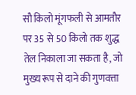सौ किलो मूंगफली से आमतौर पर 35 से 50 किलो तक शुद्ध तेल निकाला जा सकता है, जो मुख्य रूप से दाने की गुणवत्ता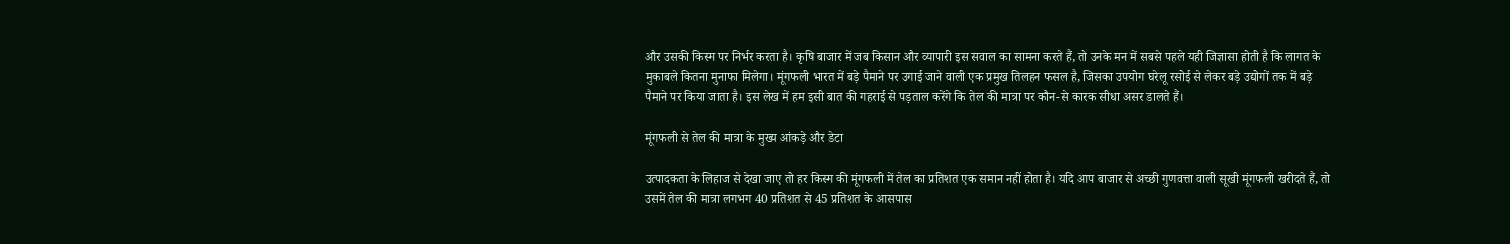और उसकी किस्म पर निर्भर करता है। कृषि बाजार में जब किसान और व्यापारी इस सवाल का सामना करते हैं, तो उनके मन में सबसे पहले यही जिज्ञासा होती है कि लागत के मुकाबले कितना मुनाफा मिलेगा। मूंगफली भारत में बड़े पैमाने पर उगाई जाने वाली एक प्रमुख तिलहन फसल है, जिसका उपयोग घरेलू रसोई से लेकर बड़े उद्योगों तक में बड़े पैमाने पर किया जाता है। इस लेख में हम इसी बात की गहराई से पड़ताल करेंगे कि तेल की मात्रा पर कौन-से कारक सीधा असर डालते हैं।

मूंगफली से तेल की मात्रा के मुख्य आंकड़े और डेटा

उत्पादकता के लिहाज से देखा जाए तो हर किस्म की मूंगफली में तेल का प्रतिशत एक समान नहीं होता है। यदि आप बाजार से अच्छी गुणवत्ता वाली सूखी मूंगफली खरीदते हैं, तो उसमें तेल की मात्रा लगभग 40 प्रतिशत से 45 प्रतिशत के आसपास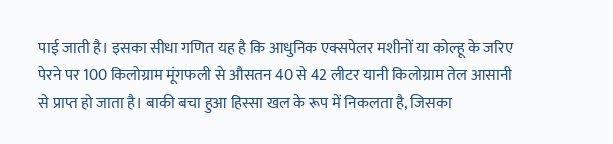पाई जाती है। इसका सीधा गणित यह है कि आधुनिक एक्सपेलर मशीनों या कोल्हू के जरिए पेरने पर 100 किलोग्राम मूंगफली से औसतन 40 से 42 लीटर यानी किलोग्राम तेल आसानी से प्राप्त हो जाता है। बाकी बचा हुआ हिस्सा खल के रूप में निकलता है, जिसका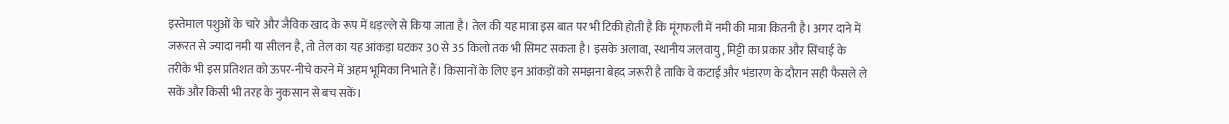इस्तेमाल पशुओं के चारे और जैविक खाद के रूप में धड़ल्ले से किया जाता है। तेल की यह मात्रा इस बात पर भी टिकी होती है कि मूंगफली में नमी की मात्रा कितनी है। अगर दाने में जरूरत से ज्यादा नमी या सीलन है, तो तेल का यह आंकड़ा घटकर 30 से 35 किलो तक भी सिमट सकता है। इसके अलावा, स्थानीय जलवायु, मिट्टी का प्रकार और सिंचाई के तरीके भी इस प्रतिशत को ऊपर-नीचे करने में अहम भूमिका निभाते हैं। किसानों के लिए इन आंकड़ों को समझना बेहद जरूरी है ताकि वे कटाई और भंडारण के दौरान सही फैसले ले सकें और किसी भी तरह के नुकसान से बच सकें।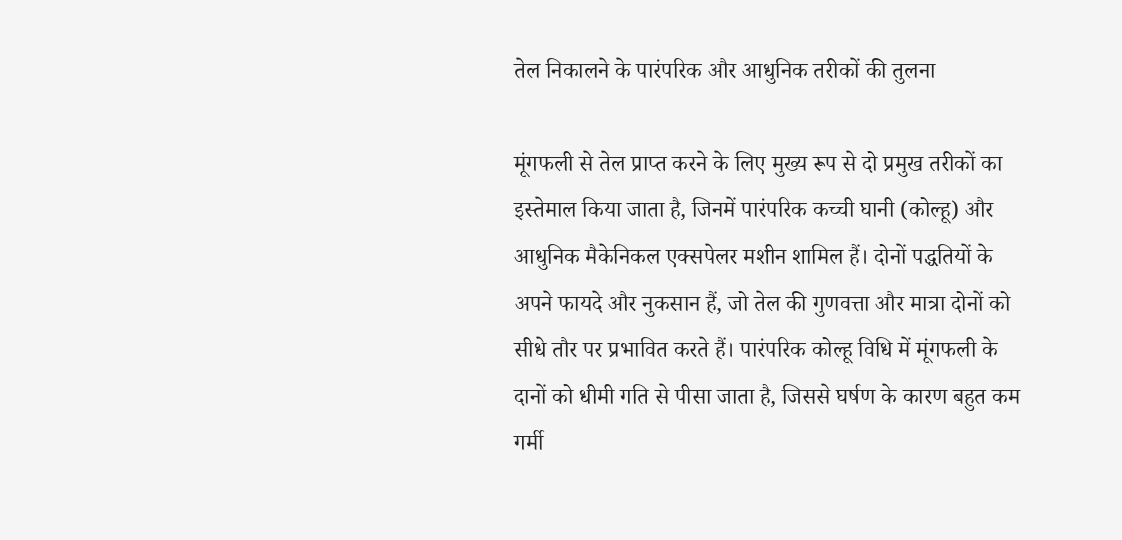तेल निकालने के पारंपरिक और आधुनिक तरीकों की तुलना

मूंगफली से तेल प्राप्त करने के लिए मुख्य रूप से दो प्रमुख तरीकों का इस्तेमाल किया जाता है, जिनमें पारंपरिक कच्ची घानी (कोल्हू) और आधुनिक मैकेनिकल एक्सपेलर मशीन शामिल हैं। दोनों पद्धतियों के अपने फायदे और नुकसान हैं, जो तेल की गुणवत्ता और मात्रा दोनों को सीधे तौर पर प्रभावित करते हैं। पारंपरिक कोल्हू विधि में मूंगफली के दानों को धीमी गति से पीसा जाता है, जिससे घर्षण के कारण बहुत कम गर्मी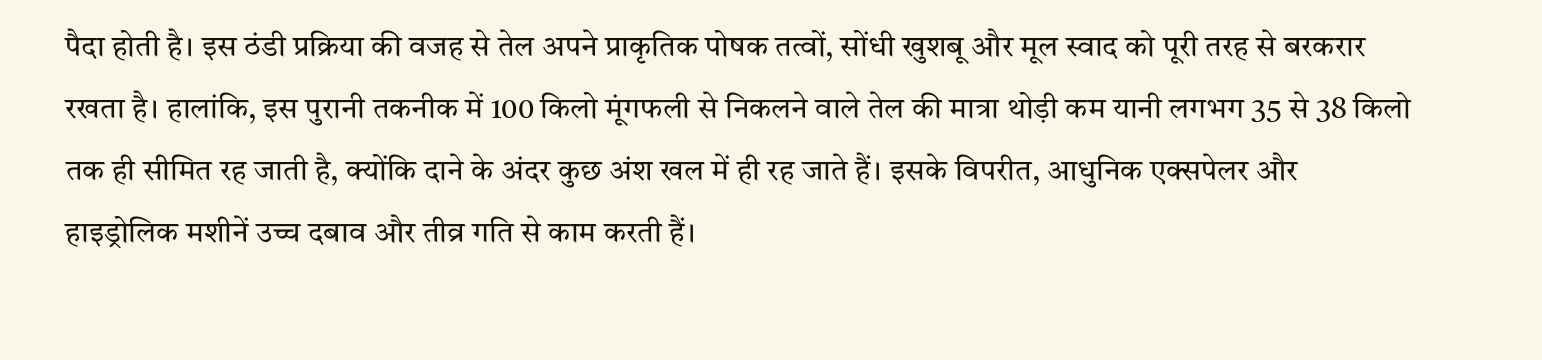पैदा होती है। इस ठंडी प्रक्रिया की वजह से तेल अपने प्राकृतिक पोषक तत्वों, सोंधी खुशबू और मूल स्वाद को पूरी तरह से बरकरार रखता है। हालांकि, इस पुरानी तकनीक में 100 किलो मूंगफली से निकलने वाले तेल की मात्रा थोड़ी कम यानी लगभग 35 से 38 किलो तक ही सीमित रह जाती है, क्योंकि दाने के अंदर कुछ अंश खल में ही रह जाते हैं। इसके विपरीत, आधुनिक एक्सपेलर और हाइड्रोलिक मशीनें उच्च दबाव और तीव्र गति से काम करती हैं।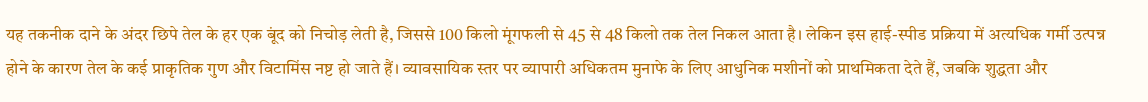यह तकनीक दाने के अंदर छिपे तेल के हर एक बूंद को निचोड़ लेती है, जिससे 100 किलो मूंगफली से 45 से 48 किलो तक तेल निकल आता है। लेकिन इस हाई-स्पीड प्रक्रिया में अत्यधिक गर्मी उत्पन्न होने के कारण तेल के कई प्राकृतिक गुण और विटामिंस नष्ट हो जाते हैं। व्यावसायिक स्तर पर व्यापारी अधिकतम मुनाफे के लिए आधुनिक मशीनों को प्राथमिकता देते हैं, जबकि शुद्धता और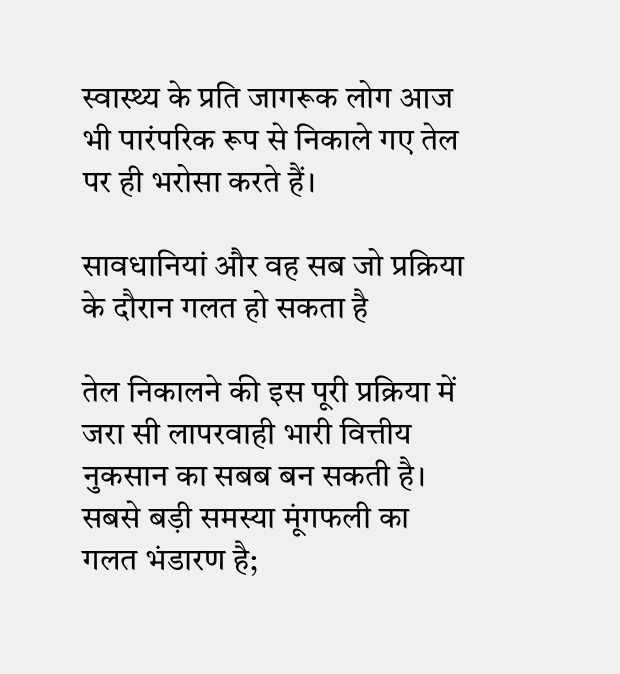स्वास्थ्य के प्रति जागरूक लोग आज भी पारंपरिक रूप से निकाले गए तेल पर ही भरोसा करते हैं।

सावधानियां और वह सब जो प्रक्रिया के दौरान गलत हो सकता है

तेल निकालने की इस पूरी प्रक्रिया में जरा सी लापरवाही भारी वित्तीय नुकसान का सबब बन सकती है। सबसे बड़ी समस्या मूंगफली का गलत भंडारण है;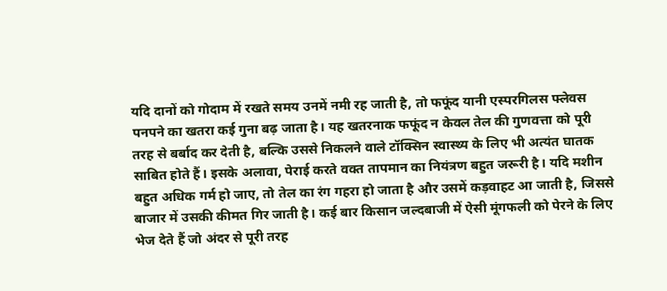यदि दानों को गोदाम में रखते समय उनमें नमी रह जाती है, तो फफूंद यानी एस्परगिलस फ्लेवस पनपने का खतरा कई गुना बढ़ जाता है। यह खतरनाक फफूंद न केवल तेल की गुणवत्ता को पूरी तरह से बर्बाद कर देती है, बल्कि उससे निकलने वाले टॉक्सिन स्वास्थ्य के लिए भी अत्यंत घातक साबित होते हैं। इसके अलावा, पेराई करते वक्त तापमान का नियंत्रण बहुत जरूरी है। यदि मशीन बहुत अधिक गर्म हो जाए, तो तेल का रंग गहरा हो जाता है और उसमें कड़वाहट आ जाती है, जिससे बाजार में उसकी कीमत गिर जाती है। कई बार किसान जल्दबाजी में ऐसी मूंगफली को पेरने के लिए भेज देते हैं जो अंदर से पूरी तरह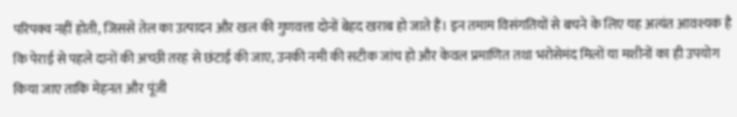परिपक्व नहीं होती, जिससे तेल का उत्पादन और खल की गुणवत्ता दोनों बेहद खराब हो जाते हैं। इन तमाम विसंगतियों से बचने के लिए यह अत्यंत आवश्यक है कि पेराई से पहले दानों की अच्छी तरह से छंटाई की जाए, उनकी नमी की सटीक जांच हो और केवल प्रमाणित तथा भरोसेमंद मिलों या मशीनों का ही उपयोग किया जाए ताकि मेहनत और पूंजी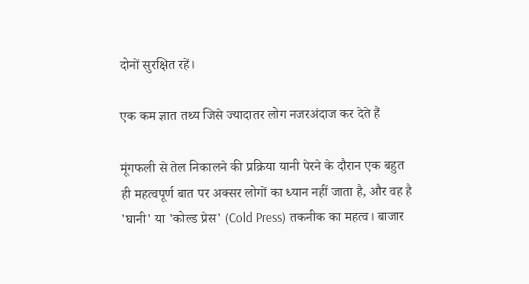दोनों सुरक्षित रहें।

एक कम ज्ञात तथ्य जिसे ज्यादातर लोग नजरअंदाज कर देते हैं

मूंगफली से तेल निकालने की प्रक्रिया यानी पेरने के दौरान एक बहुत ही महत्वपूर्ण बात पर अक्सर लोगों का ध्यान नहीं जाता है, और वह है 'घानी' या 'कोल्ड प्रेस' (Cold Press) तकनीक का महत्व। बाजार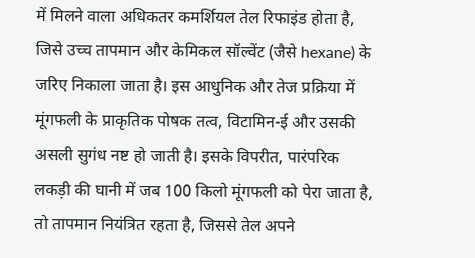में मिलने वाला अधिकतर कमर्शियल तेल रिफाइंड होता है, जिसे उच्च तापमान और केमिकल सॉल्वेंट (जैसे hexane) के जरिए निकाला जाता है। इस आधुनिक और तेज प्रक्रिया में मूंगफली के प्राकृतिक पोषक तत्व, विटामिन-ई और उसकी असली सुगंध नष्ट हो जाती है। इसके विपरीत, पारंपरिक लकड़ी की घानी में जब 100 किलो मूंगफली को पेरा जाता है, तो तापमान नियंत्रित रहता है, जिससे तेल अपने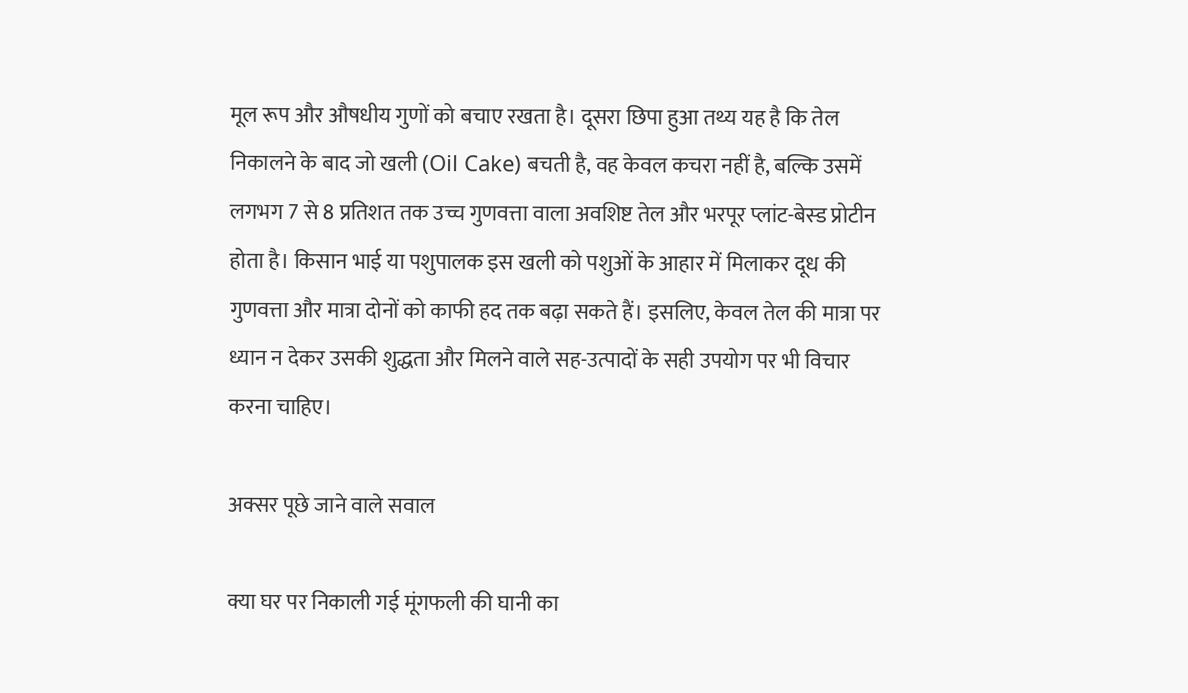मूल रूप और औषधीय गुणों को बचाए रखता है। दूसरा छिपा हुआ तथ्य यह है कि तेल निकालने के बाद जो खली (Oil Cake) बचती है, वह केवल कचरा नहीं है, बल्कि उसमें लगभग 7 से 8 प्रतिशत तक उच्च गुणवत्ता वाला अवशिष्ट तेल और भरपूर प्लांट-बेस्ड प्रोटीन होता है। किसान भाई या पशुपालक इस खली को पशुओं के आहार में मिलाकर दूध की गुणवत्ता और मात्रा दोनों को काफी हद तक बढ़ा सकते हैं। इसलिए, केवल तेल की मात्रा पर ध्यान न देकर उसकी शुद्धता और मिलने वाले सह-उत्पादों के सही उपयोग पर भी विचार करना चाहिए।

अक्सर पूछे जाने वाले सवाल

क्या घर पर निकाली गई मूंगफली की घानी का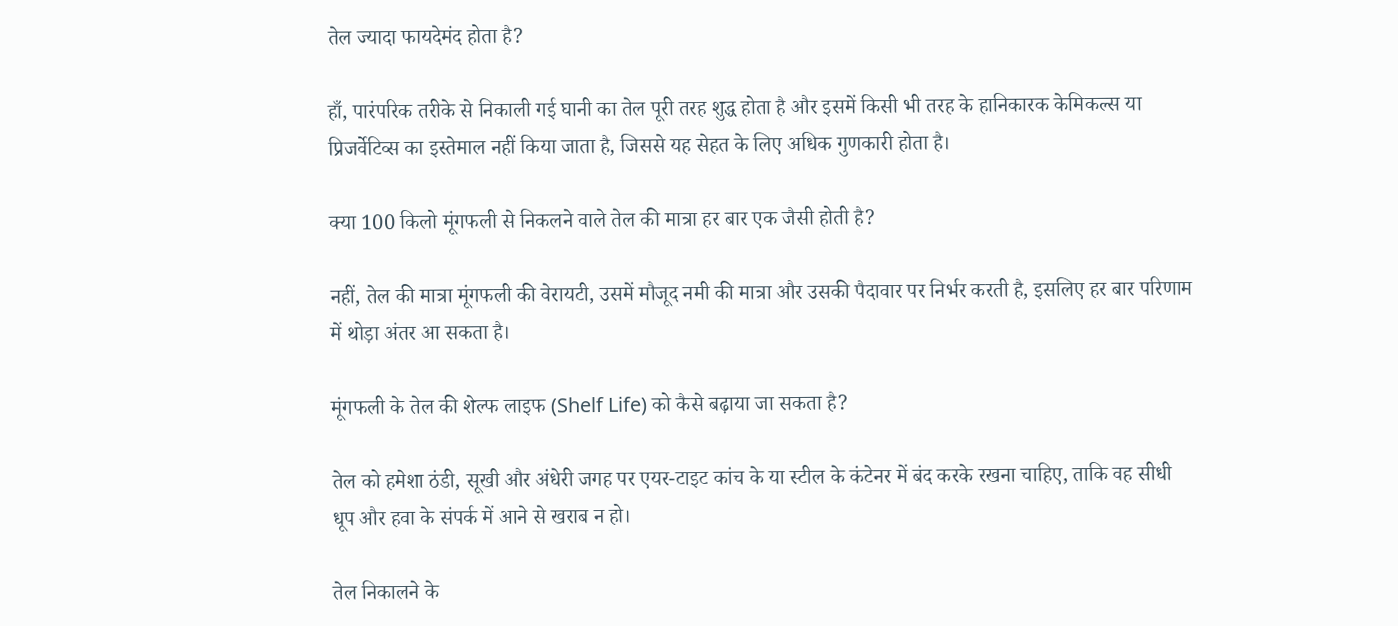तेल ज्यादा फायदेमंद होता है?

हाँ, पारंपरिक तरीके से निकाली गई घानी का तेल पूरी तरह शुद्ध होता है और इसमें किसी भी तरह के हानिकारक केमिकल्स या प्रिजर्वेटिव्स का इस्तेमाल नहीं किया जाता है, जिससे यह सेहत के लिए अधिक गुणकारी होता है।

क्या 100 किलो मूंगफली से निकलने वाले तेल की मात्रा हर बार एक जैसी होती है?

नहीं, तेल की मात्रा मूंगफली की वेरायटी, उसमें मौजूद नमी की मात्रा और उसकी पैदावार पर निर्भर करती है, इसलिए हर बार परिणाम में थोड़ा अंतर आ सकता है।

मूंगफली के तेल की शेल्फ लाइफ (Shelf Life) को कैसे बढ़ाया जा सकता है?

तेल को हमेशा ठंडी, सूखी और अंधेरी जगह पर एयर-टाइट कांच के या स्टील के कंटेनर में बंद करके रखना चाहिए, ताकि वह सीधी धूप और हवा के संपर्क में आने से खराब न हो।

तेल निकालने के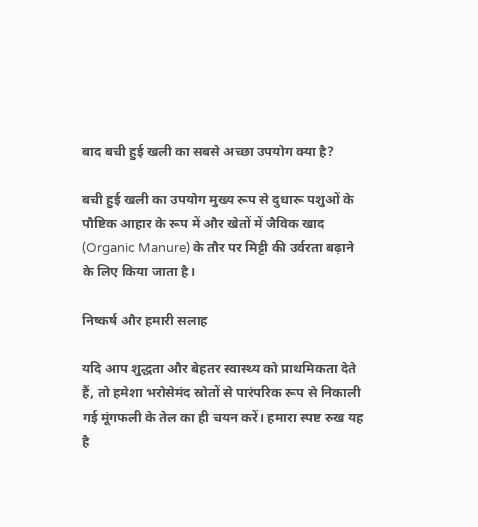बाद बची हुई खली का सबसे अच्छा उपयोग क्या है?

बची हुई खली का उपयोग मुख्य रूप से दुधारू पशुओं के पौष्टिक आहार के रूप में और खेतों में जैविक खाद (Organic Manure) के तौर पर मिट्टी की उर्वरता बढ़ाने के लिए किया जाता है।

निष्कर्ष और हमारी सलाह

यदि आप शुद्धता और बेहतर स्वास्थ्य को प्राथमिकता देते हैं, तो हमेशा भरोसेमंद स्रोतों से पारंपरिक रूप से निकाली गई मूंगफली के तेल का ही चयन करें। हमारा स्पष्ट रुख यह है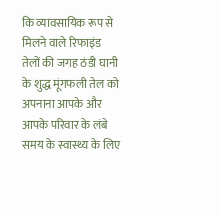कि व्यावसायिक रूप से मिलने वाले रिफाइंड तेलों की जगह ठंडी घानी के शुद्ध मूंगफली तेल को अपनाना आपके और आपके परिवार के लंबे समय के स्वास्थ्य के लिए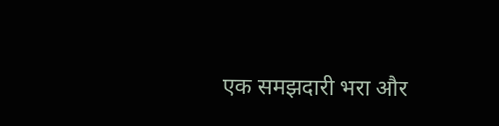एक समझदारी भरा और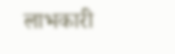लाभकारी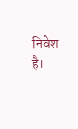निवेश है।